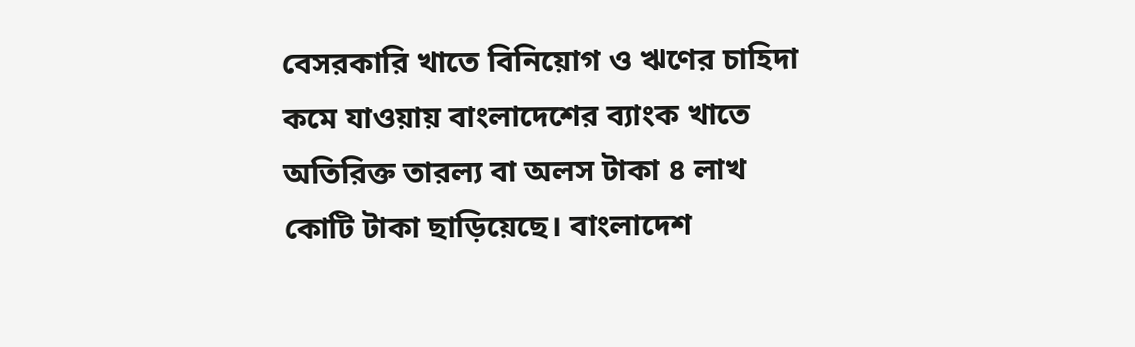বেসরকারি খাতে বিনিয়োগ ও ঋণের চাহিদা কমে যাওয়ায় বাংলাদেশের ব্যাংক খাতে অতিরিক্ত তারল্য বা অলস টাকা ৪ লাখ কোটি টাকা ছাড়িয়েছে। বাংলাদেশ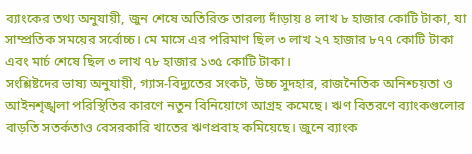ব্যাংকের তথ্য অনুযায়ী, জুন শেষে অতিরিক্ত তারল্য দাঁড়ায় ৪ লাখ ৮ হাজার কোটি টাকা, যা সাম্প্রতিক সময়ের সর্বোচ্চ। মে মাসে এর পরিমাণ ছিল ৩ লাখ ২৭ হাজার ৮৭৭ কোটি টাকা এবং মার্চ শেষে ছিল ৩ লাখ ৭৮ হাজার ১৩৫ কোটি টাকা।
সংশ্লিষ্টদের ভাষ্য অনুযায়ী, গ্যাস-বিদ্যুতের সংকট, উচ্চ সুদহার, রাজনৈতিক অনিশ্চয়তা ও আইনশৃঙ্খলা পরিস্থিতির কারণে নতুন বিনিয়োগে আগ্রহ কমেছে। ঋণ বিতরণে ব্যাংকগুলোর বাড়তি সতর্কতাও বেসরকারি খাতের ঋণপ্রবাহ কমিয়েছে। জুনে ব্যাংক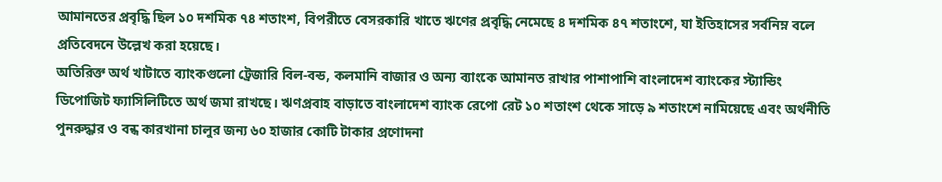আমানতের প্রবৃদ্ধি ছিল ১০ দশমিক ৭৪ শতাংশ, বিপরীতে বেসরকারি খাতে ঋণের প্রবৃদ্ধি নেমেছে ৪ দশমিক ৪৭ শতাংশে, যা ইতিহাসের সর্বনিম্ন বলে প্রতিবেদনে উল্লেখ করা হয়েছে।
অতিরিক্ত অর্থ খাটাতে ব্যাংকগুলো ট্রেজারি বিল-বন্ড, কলমানি বাজার ও অন্য ব্যাংকে আমানত রাখার পাশাপাশি বাংলাদেশ ব্যাংকের স্ট্যান্ডিং ডিপোজিট ফ্যাসিলিটিতে অর্থ জমা রাখছে। ঋণপ্রবাহ বাড়াতে বাংলাদেশ ব্যাংক রেপো রেট ১০ শতাংশ থেকে সাড়ে ৯ শতাংশে নামিয়েছে এবং অর্থনীতি পুনরুদ্ধার ও বন্ধ কারখানা চালুর জন্য ৬০ হাজার কোটি টাকার প্রণোদনা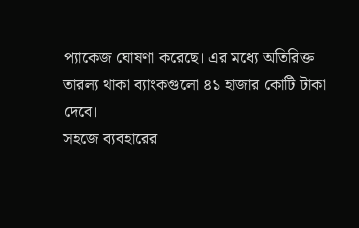প্যাকেজ ঘোষণা করেছে। এর মধ্যে অতিরিক্ত তারল্য থাকা ব্যাংকগুলো ৪১ হাজার কোটি টাকা দেবে।
সহজে ব্যবহারের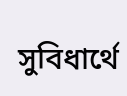সুবিধার্থে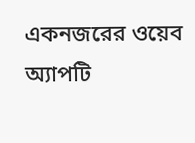একনজরের ওয়েব অ্যাপটি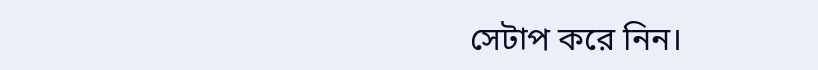সেটাপ করে নিন।